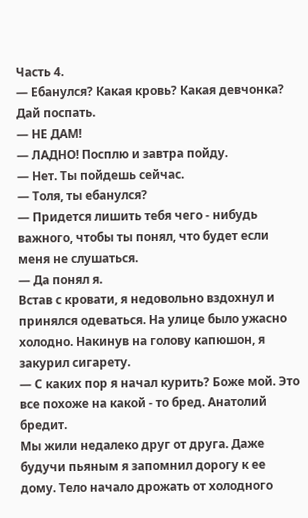Часть 4.
— Ебанулся? Какая кровь? Какая девчонка? Дай поспать.
— НЕ ДАМ!
— ЛАДНО! Посплю и завтра пойду.
— Нет. Ты пойдешь сейчас.
— Толя, ты ебанулся?
— Придется лишить тебя чего - нибудь важного, чтобы ты понял, что будет если меня не слушаться.
— Да понял я.
Встав с кровати, я недовольно вздохнул и принялся одеваться. На улице было ужасно холодно. Накинув на голову капюшон, я закурил сигарету.
— С каких пор я начал курить? Боже мой. Это все похоже на какой - то бред. Анатолий бредит.
Мы жили недалеко друг от друга. Даже будучи пьяным я запомнил дорогу к ее дому. Тело начало дрожать от холодного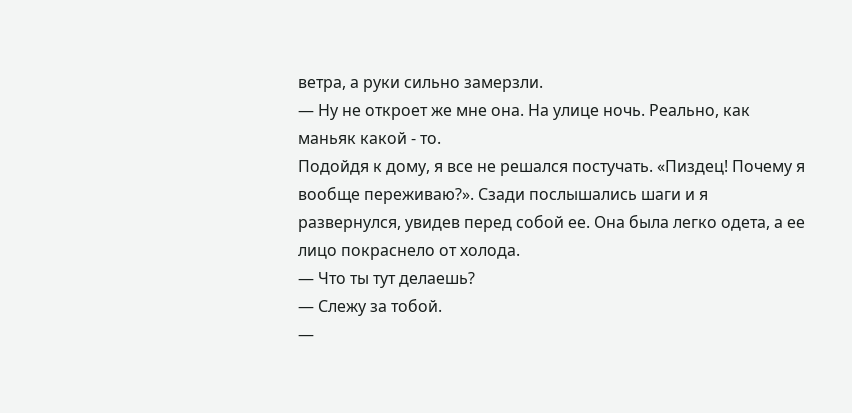ветра, а руки сильно замерзли.
— Ну не откроет же мне она. На улице ночь. Реально, как маньяк какой - то.
Подойдя к дому, я все не решался постучать. «Пиздец! Почему я вообще переживаю?». Сзади послышались шаги и я развернулся, увидев перед собой ее. Она была легко одета, а ее лицо покраснело от холода.
— Что ты тут делаешь?
— Слежу за тобой.
—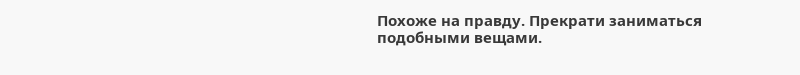Похоже на правду. Прекрати заниматься подобными вещами.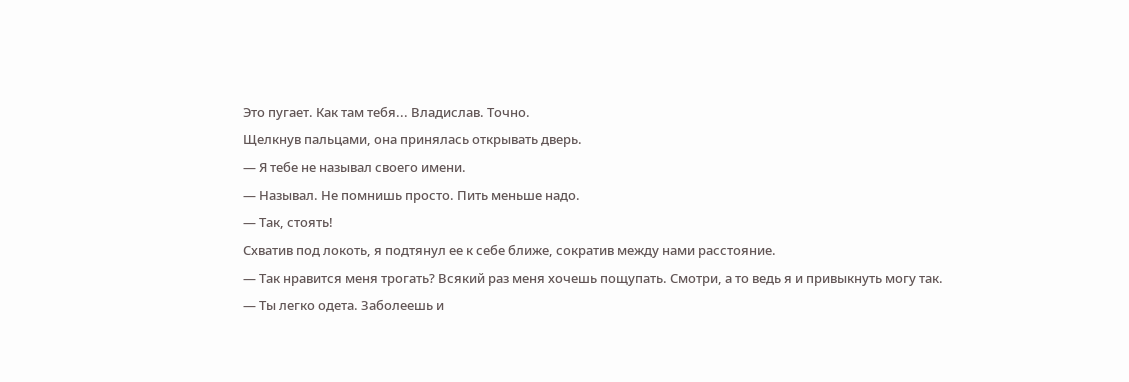Это пугает. Как там тебя... Владислав. Точно.
Щелкнув пальцами, она принялась открывать дверь.
— Я тебе не называл своего имени.
— Называл. Не помнишь просто. Пить меньше надо.
— Так, стоять!
Схватив под локоть, я подтянул ее к себе ближе, сократив между нами расстояние.
— Так нравится меня трогать? Всякий раз меня хочешь пощупать. Смотри, а то ведь я и привыкнуть могу так.
— Ты легко одета. Заболеешь и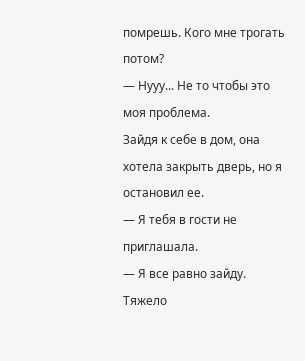помрешь. Кого мне трогать потом?
— Нууу... Не то чтобы это моя проблема.
Зайдя к себе в дом, она хотела закрыть дверь, но я остановил ее.
— Я тебя в гости не приглашала.
— Я все равно зайду.
Тяжело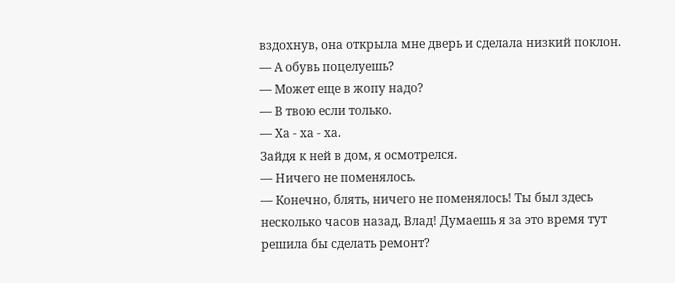вздохнув, она открыла мне дверь и сделала низкий поклон.
— А обувь поцелуешь?
— Может еще в жопу надо?
— В твою если только.
— Ха - ха - ха.
Зайдя к ней в дом, я осмотрелся.
— Ничего не поменялось.
— Конечно, блять, ничего не поменялось! Ты был здесь несколько часов назад, Влад! Думаешь я за это время тут решила бы сделать ремонт?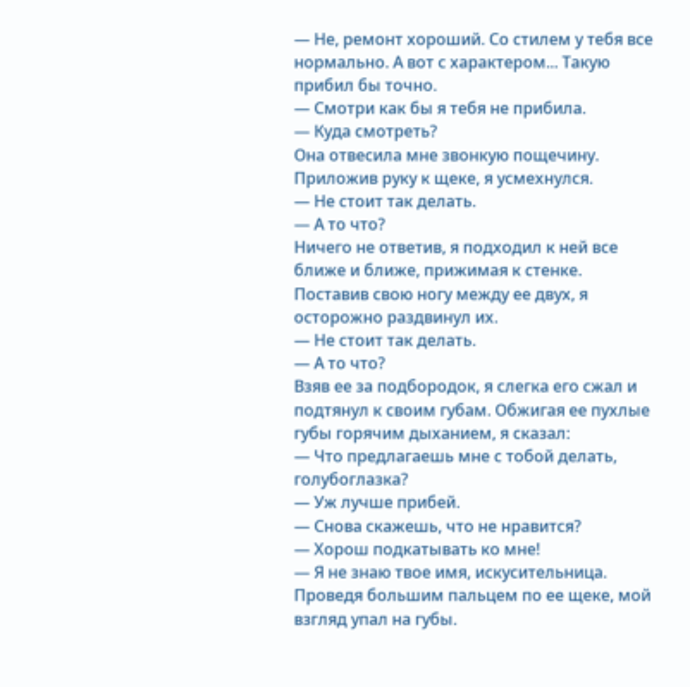— Не, ремонт хороший. Со стилем у тебя все нормально. А вот с характером... Такую прибил бы точно.
— Смотри как бы я тебя не прибила.
— Куда смотреть?
Она отвесила мне звонкую пощечину. Приложив руку к щеке, я усмехнулся.
— Не стоит так делать.
— А то что?
Ничего не ответив, я подходил к ней все ближе и ближе, прижимая к стенке. Поставив свою ногу между ее двух, я осторожно раздвинул их.
— Не стоит так делать.
— А то что?
Взяв ее за подбородок, я слегка его сжал и подтянул к своим губам. Обжигая ее пухлые губы горячим дыханием, я сказал:
— Что предлагаешь мне с тобой делать, голубоглазка?
— Уж лучше прибей.
— Снова скажешь, что не нравится?
— Хорош подкатывать ко мне!
— Я не знаю твое имя, искусительница.
Проведя большим пальцем по ее щеке, мой взгляд упал на губы.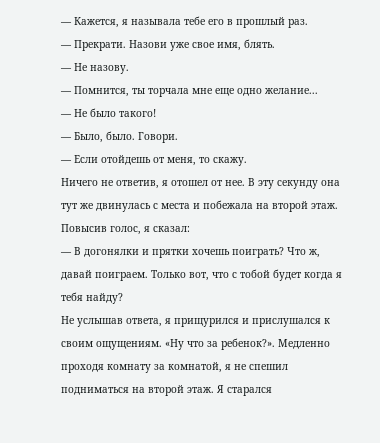— Кажется, я называла тебе его в прошлый раз.
— Прекрати. Назови уже свое имя, блять.
— Не назову.
— Помнится, ты торчала мне еще одно желание...
— Не было такого!
— Было, было. Говори.
— Если отойдешь от меня, то скажу.
Ничего не ответив, я отошел от нее. В эту секунду она тут же двинулась с места и побежала на второй этаж. Повысив голос, я сказал:
— В догонялки и прятки хочешь поиграть? Что ж, давай поиграем. Только вот, что с тобой будет когда я тебя найду?
Не услышав ответа, я прищурился и прислушался к своим ощущениям. «Ну что за ребенок?». Медленно проходя комнату за комнатой, я не спешил подниматься на второй этаж. Я старался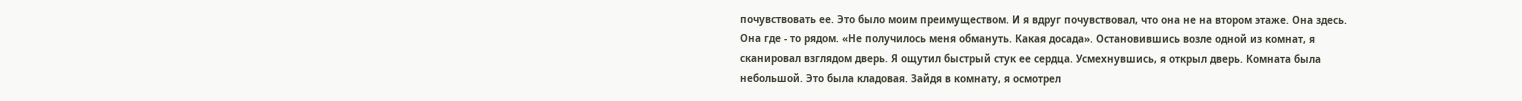почувствовать ее. Это было моим преимуществом. И я вдруг почувствовал, что она не на втором этаже. Она здесь. Она где - то рядом. «Не получилось меня обмануть. Какая досада». Остановившись возле одной из комнат, я сканировал взглядом дверь. Я ощутил быстрый стук ее сердца. Усмехнувшись, я открыл дверь. Комната была небольшой. Это была кладовая. Зайдя в комнату, я осмотрел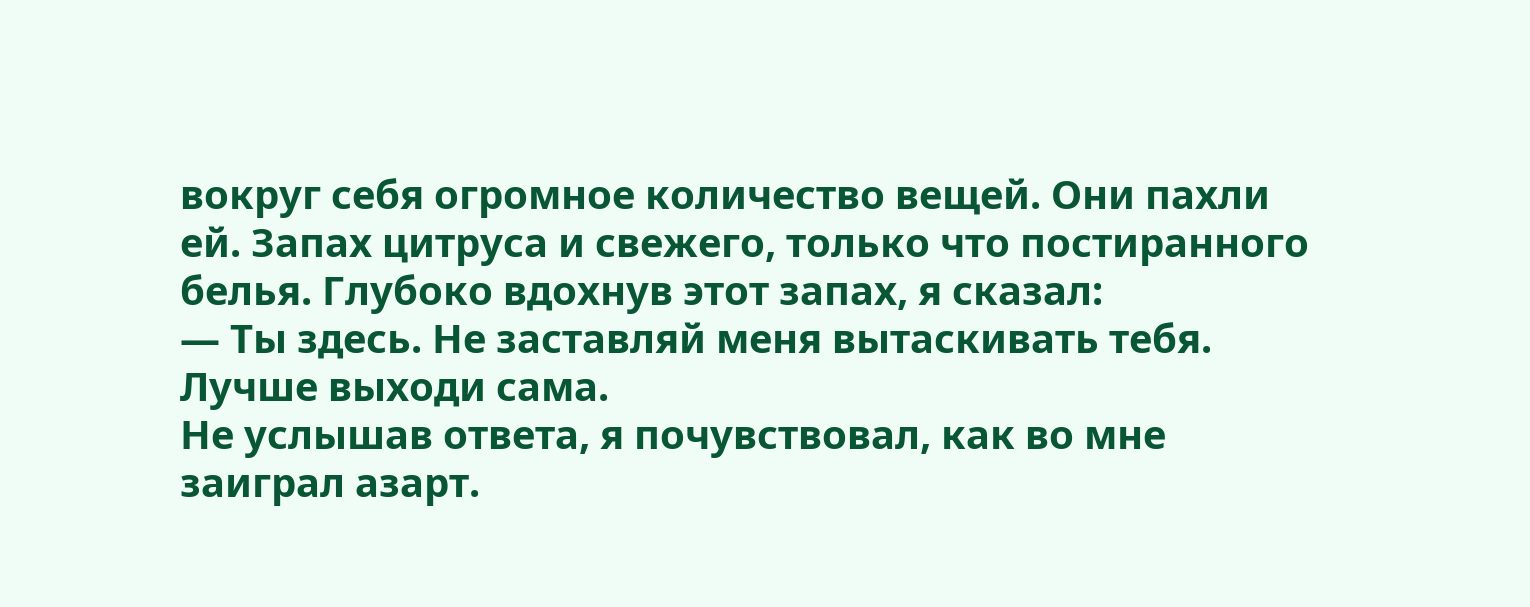вокруг себя огромное количество вещей. Они пахли ей. Запах цитруса и свежего, только что постиранного белья. Глубоко вдохнув этот запах, я сказал:
— Ты здесь. Не заставляй меня вытаскивать тебя. Лучше выходи сама.
Не услышав ответа, я почувствовал, как во мне заиграл азарт.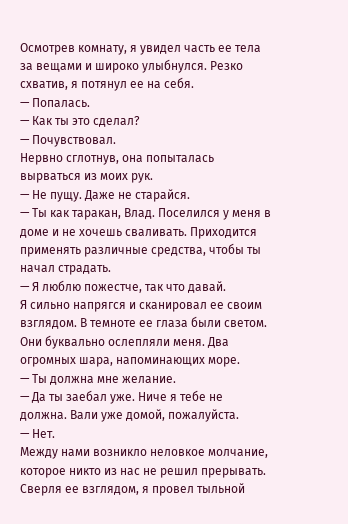Осмотрев комнату, я увидел часть ее тела за вещами и широко улыбнулся. Резко схватив, я потянул ее на себя.
— Попалась.
— Как ты это сделал?
— Почувствовал.
Нервно сглотнув, она попыталась вырваться из моих рук.
— Не пущу. Даже не старайся.
— Ты как таракан, Влад. Поселился у меня в доме и не хочешь сваливать. Приходится применять различные средства, чтобы ты начал страдать.
— Я люблю пожестче, так что давай.
Я сильно напрягся и сканировал ее своим взглядом. В темноте ее глаза были светом. Они буквально ослепляли меня. Два огромных шара, напоминающих море.
— Ты должна мне желание.
— Да ты заебал уже. Ниче я тебе не должна. Вали уже домой, пожалуйста.
— Нет.
Между нами возникло неловкое молчание, которое никто из нас не решил прерывать. Сверля ее взглядом, я провел тыльной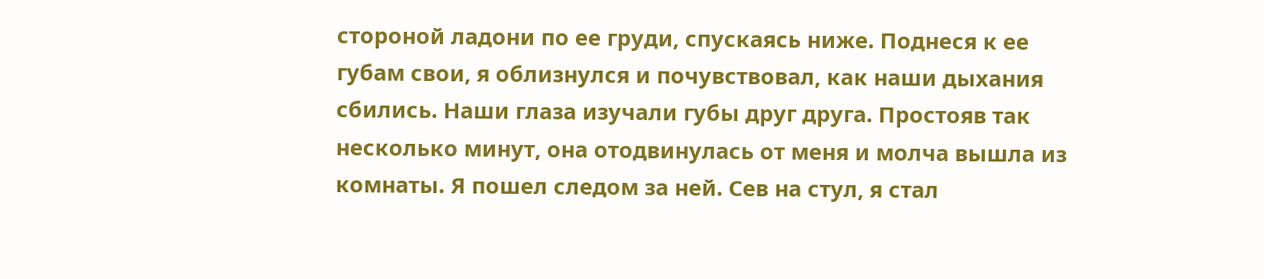стороной ладони по ее груди, спускаясь ниже. Поднеся к ее губам свои, я облизнулся и почувствовал, как наши дыхания сбились. Наши глаза изучали губы друг друга. Простояв так несколько минут, она отодвинулась от меня и молча вышла из комнаты. Я пошел следом за ней. Сев на стул, я стал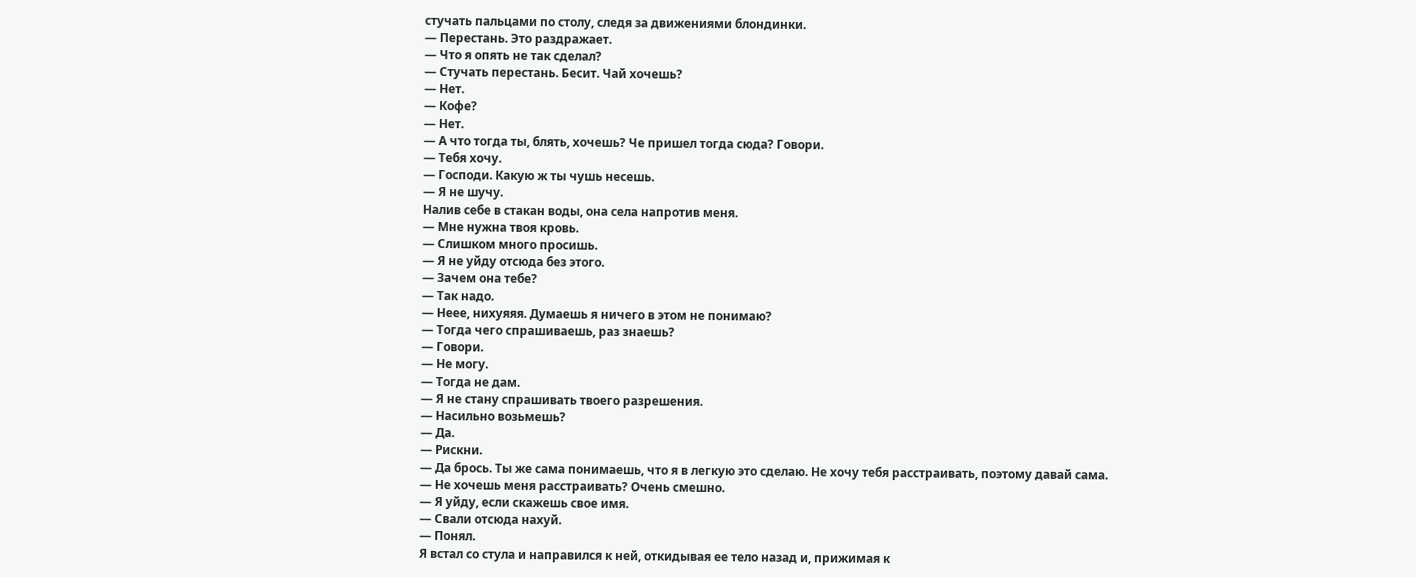стучать пальцами по столу, следя за движениями блондинки.
— Перестань. Это раздражает.
— Что я опять не так сделал?
— Стучать перестань. Бесит. Чай хочешь?
— Нет.
— Кофе?
— Нет.
— А что тогда ты, блять, хочешь? Че пришел тогда сюда? Говори.
— Тебя хочу.
— Господи. Какую ж ты чушь несешь.
— Я не шучу.
Налив себе в стакан воды, она села напротив меня.
— Мне нужна твоя кровь.
— Слишком много просишь.
— Я не уйду отсюда без этого.
— Зачем она тебе?
— Так надо.
— Неее, нихуяяя. Думаешь я ничего в этом не понимаю?
— Тогда чего спрашиваешь, раз знаешь?
— Говори.
— Не могу.
— Тогда не дам.
— Я не стану спрашивать твоего разрешения.
— Насильно возьмешь?
— Да.
— Рискни.
— Да брось. Ты же сама понимаешь, что я в легкую это сделаю. Не хочу тебя расстраивать, поэтому давай сама.
— Не хочешь меня расстраивать? Очень смешно.
— Я уйду, если скажешь свое имя.
— Свали отсюда нахуй.
— Понял.
Я встал со стула и направился к ней, откидывая ее тело назад и, прижимая к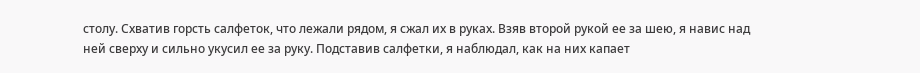столу. Схватив горсть салфеток, что лежали рядом, я сжал их в руках. Взяв второй рукой ее за шею, я навис над ней сверху и сильно укусил ее за руку. Подставив салфетки, я наблюдал, как на них капает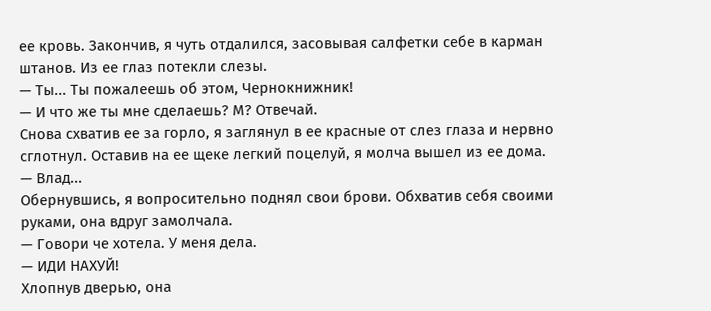ее кровь. Закончив, я чуть отдалился, засовывая салфетки себе в карман штанов. Из ее глаз потекли слезы.
— Ты... Ты пожалеешь об этом, Чернокнижник!
— И что же ты мне сделаешь? М? Отвечай.
Снова схватив ее за горло, я заглянул в ее красные от слез глаза и нервно сглотнул. Оставив на ее щеке легкий поцелуй, я молча вышел из ее дома.
— Влад...
Обернувшись, я вопросительно поднял свои брови. Обхватив себя своими руками, она вдруг замолчала.
— Говори че хотела. У меня дела.
— ИДИ НАХУЙ!
Хлопнув дверью, она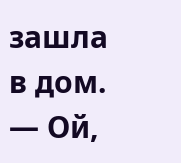зашла в дом.
— Ой,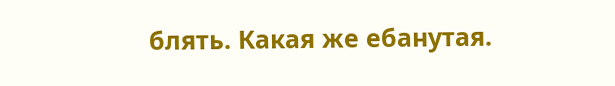блять. Какая же ебанутая.